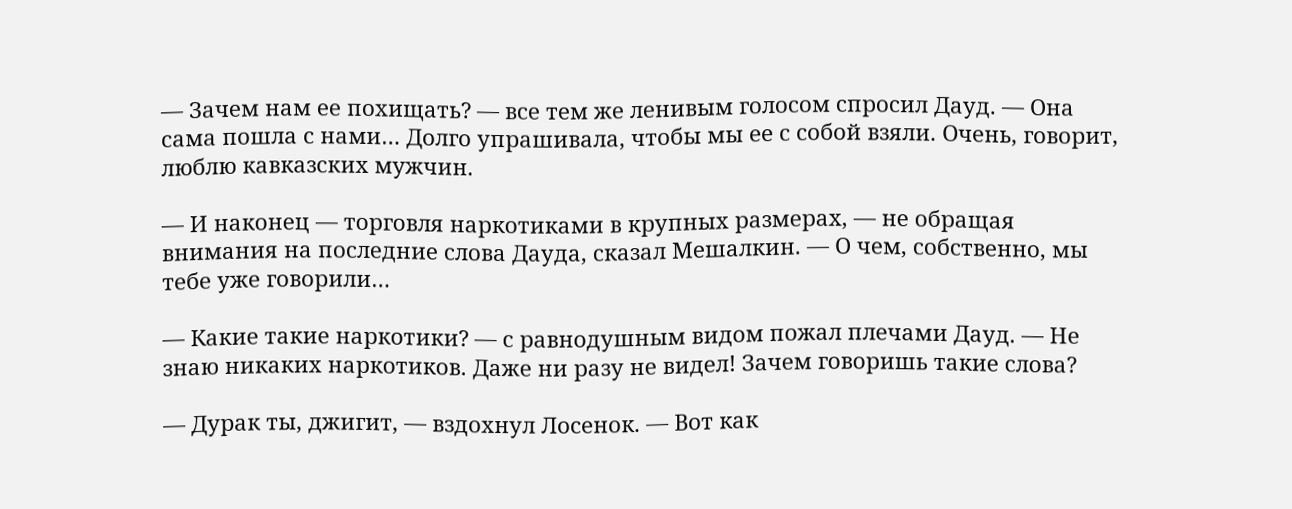— Зачем нам ее похищать? — все тем же ленивым голосом спросил Дауд. — Она сама пошла с нами… Долго упрашивала, чтобы мы ее с собой взяли. Очень, говорит, люблю кавказских мужчин.

— И наконец — торговля наркотиками в крупных размерах, — не обращая внимания на последние слова Дауда, сказал Мешалкин. — О чем, собственно, мы тебе уже говорили…

— Какие такие наркотики? — с равнодушным видом пожал плечами Дауд. — Не знаю никаких наркотиков. Даже ни разу не видел! Зачем говоришь такие слова?

— Дурак ты, джигит, — вздохнул Лосенок. — Вот как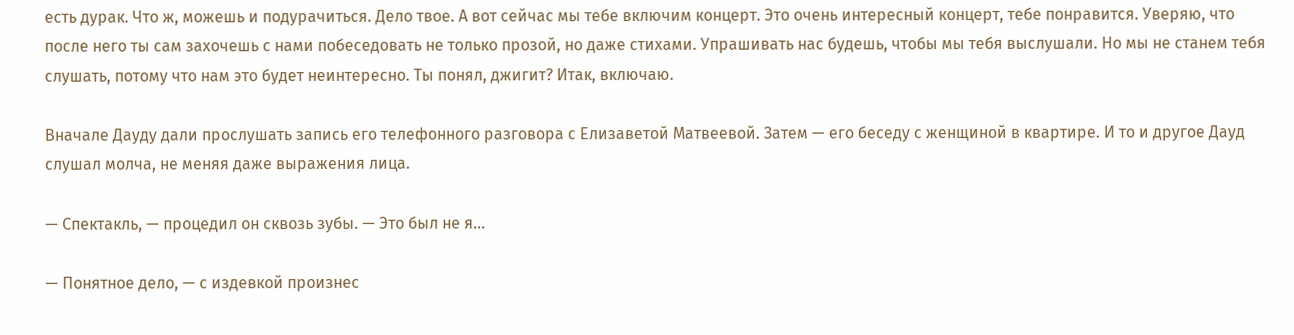есть дурак. Что ж, можешь и подурачиться. Дело твое. А вот сейчас мы тебе включим концерт. Это очень интересный концерт, тебе понравится. Уверяю, что после него ты сам захочешь с нами побеседовать не только прозой, но даже стихами. Упрашивать нас будешь, чтобы мы тебя выслушали. Но мы не станем тебя слушать, потому что нам это будет неинтересно. Ты понял, джигит? Итак, включаю.

Вначале Дауду дали прослушать запись его телефонного разговора с Елизаветой Матвеевой. Затем — его беседу с женщиной в квартире. И то и другое Дауд слушал молча, не меняя даже выражения лица.

— Спектакль, — процедил он сквозь зубы. — Это был не я…

— Понятное дело, — с издевкой произнес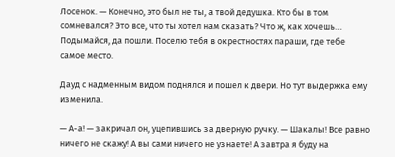Лосенок. — Конечно, это был не ты, а твой дедушка. Кто бы в том сомневался? Это все, что ты хотел нам сказать? Что ж, как хочешь… Подымайся, да пошли. Поселю тебя в окрестностях параши, где тебе самое место.

Дауд с надменным видом поднялся и пошел к двери. Но тут выдержка ему изменила.

— А-а! — закричал он, уцепившись за дверную ручку. — Шакалы! Все равно ничего не скажу! А вы сами ничего не узнаете! А завтра я буду на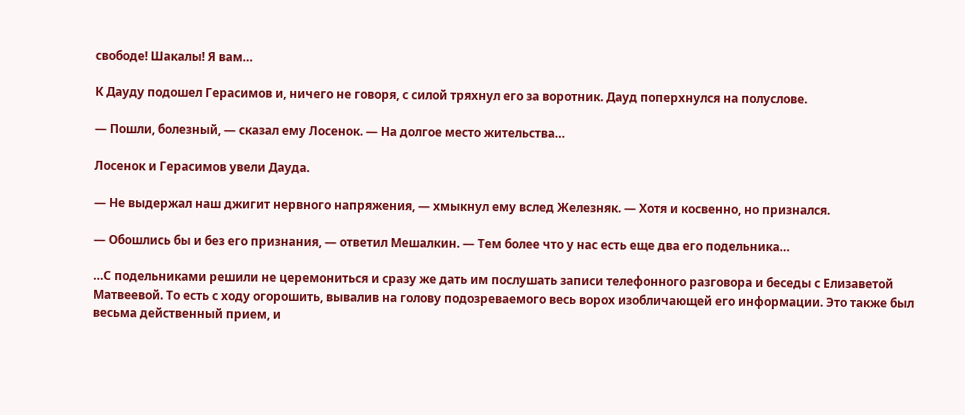свободе! Шакалы! Я вам…

К Дауду подошел Герасимов и, ничего не говоря, с силой тряхнул его за воротник. Дауд поперхнулся на полуслове.

— Пошли, болезный, — сказал ему Лосенок. — На долгое место жительства…

Лосенок и Герасимов увели Дауда.

— Не выдержал наш джигит нервного напряжения, — хмыкнул ему вслед Железняк. — Хотя и косвенно, но признался.

— Обошлись бы и без его признания, — ответил Мешалкин. — Тем более что у нас есть еще два его подельника…

…С подельниками решили не церемониться и сразу же дать им послушать записи телефонного разговора и беседы с Елизаветой Матвеевой. То есть с ходу огорошить, вывалив на голову подозреваемого весь ворох изобличающей его информации. Это также был весьма действенный прием, и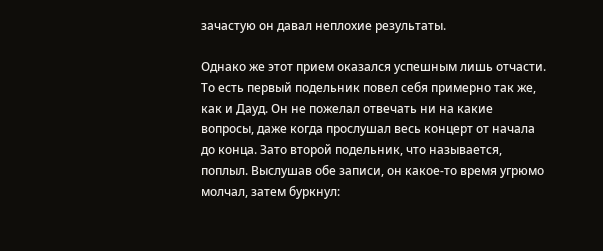зачастую он давал неплохие результаты.

Однако же этот прием оказался успешным лишь отчасти. То есть первый подельник повел себя примерно так же, как и Дауд. Он не пожелал отвечать ни на какие вопросы, даже когда прослушал весь концерт от начала до конца. Зато второй подельник, что называется, поплыл. Выслушав обе записи, он какое-то время угрюмо молчал, затем буркнул: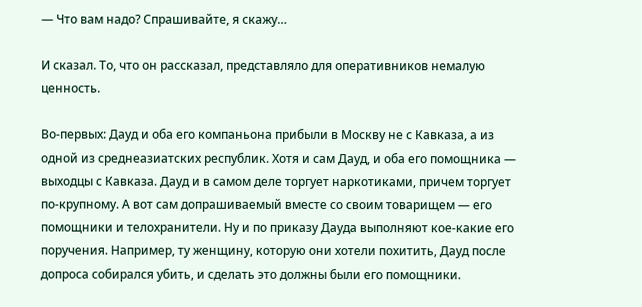— Что вам надо? Спрашивайте, я скажу…

И сказал. То, что он рассказал, представляло для оперативников немалую ценность.

Во-первых: Дауд и оба его компаньона прибыли в Москву не с Кавказа, а из одной из среднеазиатских республик. Хотя и сам Дауд, и оба его помощника — выходцы с Кавказа. Дауд и в самом деле торгует наркотиками, причем торгует по-крупному. А вот сам допрашиваемый вместе со своим товарищем — его помощники и телохранители. Ну и по приказу Дауда выполняют кое-какие его поручения. Например, ту женщину, которую они хотели похитить, Дауд после допроса собирался убить, и сделать это должны были его помощники.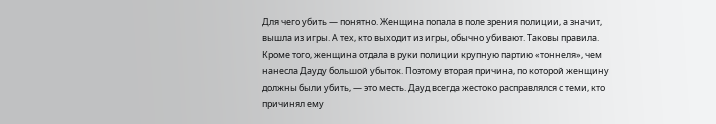Для чего убить — понятно. Женщина попала в поле зрения полиции, а значит, вышла из игры. А тех, кто выходит из игры, обычно убивают. Таковы правила. Кроме того, женщина отдала в руки полиции крупную партию «тоннеля», чем нанесла Дауду большой убыток. Поэтому вторая причина, по которой женщину должны были убить, — это месть. Дауд всегда жестоко расправлялся с теми, кто причинял ему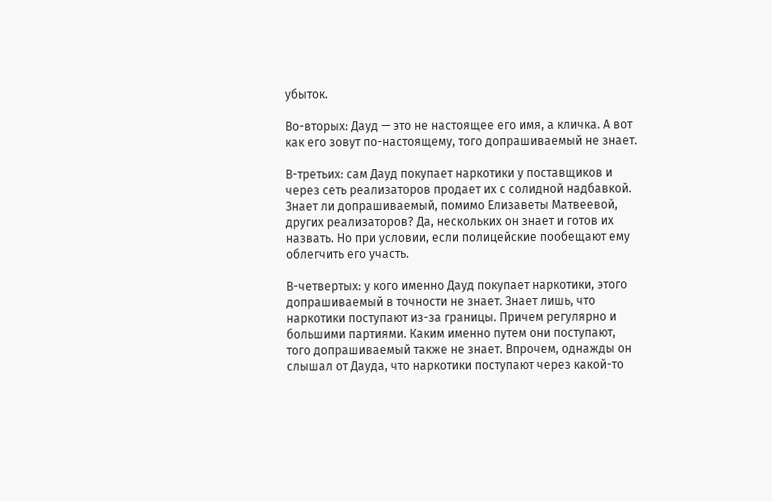убыток.

Во-вторых: Дауд — это не настоящее его имя, а кличка. А вот как его зовут по-настоящему, того допрашиваемый не знает.

В-третьих: сам Дауд покупает наркотики у поставщиков и через сеть реализаторов продает их с солидной надбавкой. Знает ли допрашиваемый, помимо Елизаветы Матвеевой, других реализаторов? Да, нескольких он знает и готов их назвать. Но при условии, если полицейские пообещают ему облегчить его участь.

В-четвертых: у кого именно Дауд покупает наркотики, этого допрашиваемый в точности не знает. Знает лишь, что наркотики поступают из-за границы. Причем регулярно и большими партиями. Каким именно путем они поступают, того допрашиваемый также не знает. Впрочем, однажды он слышал от Дауда, что наркотики поступают через какой-то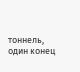тоннель, один конец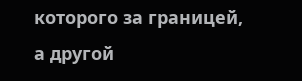которого за границей, а другой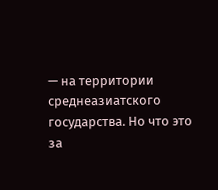— на территории среднеазиатского государства. Но что это за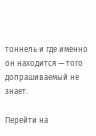тоннель и где именно он находится — того допрашиваемый не знает.

Перейти на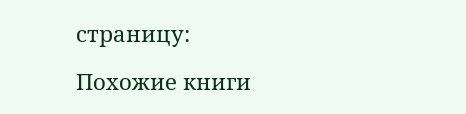страницу:

Похожие книги